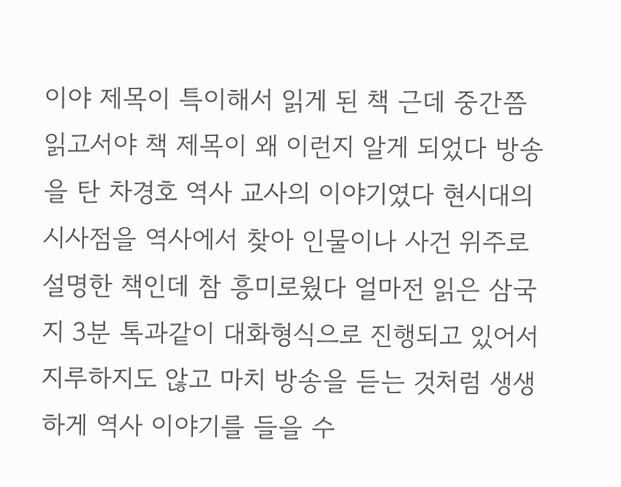이야 제목이 특이해서 읽게 된 책 근데 중간쯤 읽고서야 책 제목이 왜 이런지 알게 되었다 방송을 탄 차경호 역사 교사의 이야기였다 현시대의 시사점을 역사에서 찾아 인물이나 사건 위주로 설명한 책인데 참 흥미로웠다 얼마전 읽은 삼국지 3분 톡과같이 대화형식으로 진행되고 있어서 지루하지도 않고 마치 방송을 듣는 것처럼 생생하게 역사 이야기를 들을 수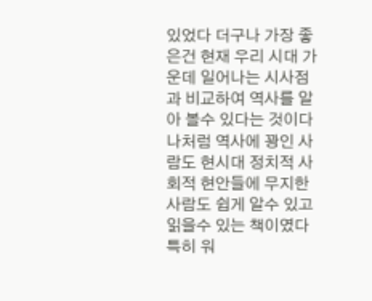있었다 더구나 가장 좋은건 현재 우리 시대 가운데 일어나는 시사점과 비교하여 역사를 알아 볼수 있다는 것이다 나처럼 역사에 꽝인 사람도 현시대 정치적 사회적 현안들에 무지한 사람도 쉽게 알수 있고 읽을수 있는 책이였다 특히 워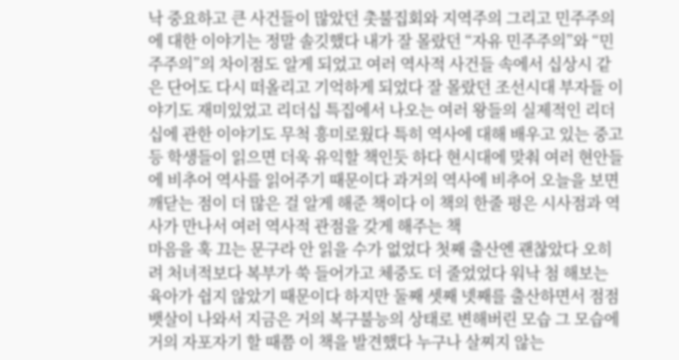낙 중요하고 큰 사건들이 많았던 촛불집회와 지역주의 그리고 민주주의에 대한 이야기는 정말 솔깃했다 내가 잘 몰랐던 “자유 민주주의”와 “민주주의”의 차이점도 알게 되었고 여러 역사적 사건들 속에서 십상시 같은 단어도 다시 떠올리고 기억하게 되었다 잘 몰랐던 조선시대 부자들 이야기도 재미있었고 리더십 특집에서 나오는 여러 왕들의 실제적인 리더십에 관한 이야기도 무척 흥미로웠다 특히 역사에 대해 배우고 있는 중고등 학생들이 읽으면 더욱 유익할 책인듯 하다 현시대에 맞춰 여러 현안들에 비추어 역사를 읽어주기 때문이다 과거의 역사에 비추어 오늘을 보면 깨닫는 점이 더 많은 걸 알게 해준 책이다 이 책의 한줄 평은 시사점과 역사가 만나서 여러 역사적 관점을 갖게 해주는 책
마음을 훅 끄는 문구라 안 읽을 수가 없었다 첫째 출산엔 괜찮았다 오히려 처녀적보다 복부가 쑥 들어가고 체중도 더 줄었었다 워낙 첨 해보는 육아가 쉽지 않았기 때문이다 하지만 둘째 셋째 넷째를 출산하면서 점점 뱃살이 나와서 지금은 거의 복구불능의 상태로 변해버린 모습 그 모습에 거의 자포자기 할 때쯤 이 책을 발견했다 누구나 살찌지 않는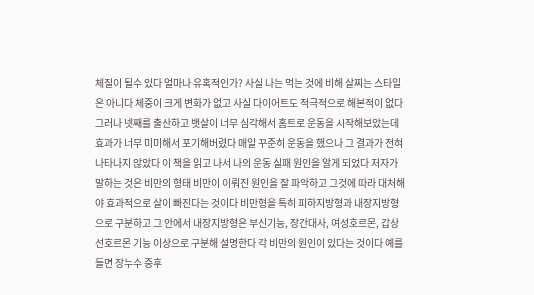체질이 될수 있다 얼마나 유혹적인가? 사실 나는 먹는 것에 비해 살찌는 스타일은 아니다 체중이 크게 변화가 없고 사실 다이어트도 적극적으로 해본적이 없다 그러나 넷째를 출산하고 뱃살이 너무 심각해서 홈트로 운동을 시작해보았는데 효과가 너무 미미해서 포기해버렸다 매일 꾸준히 운동을 했으나 그 결과가 전혀 나타나지 않았다 이 책을 읽고 나서 나의 운동 실패 원인을 알게 되었다 저자가 말하는 것은 비만의 형태 비만이 이뤄진 원인을 잘 파악하고 그것에 따라 대처해야 효과적으로 살이 빠진다는 것이다 비만형을 특히 피하지방형과 내장지방형으로 구분하고 그 안에서 내장지방형은 부신기능, 장간대사, 여성호르몬, 갑상선호르몬 기능 이상으로 구분해 설명한다 각 비만의 원인이 있다는 것이다 예를 들면 장누수 증후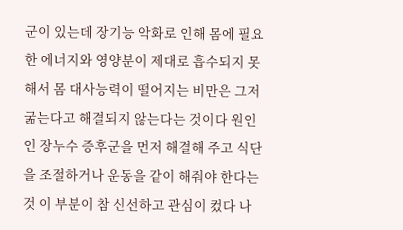군이 있는데 장기능 악화로 인해 몸에 필요한 에너지와 영양분이 제대로 흡수되지 못해서 몸 대사능력이 떨어지는 비만은 그저 굶는다고 해결되지 않는다는 것이다 원인인 장누수 증후군을 먼저 해결해 주고 식단을 조절하거나 운동을 같이 해줘야 한다는 것 이 부분이 참 신선하고 관심이 컸다 나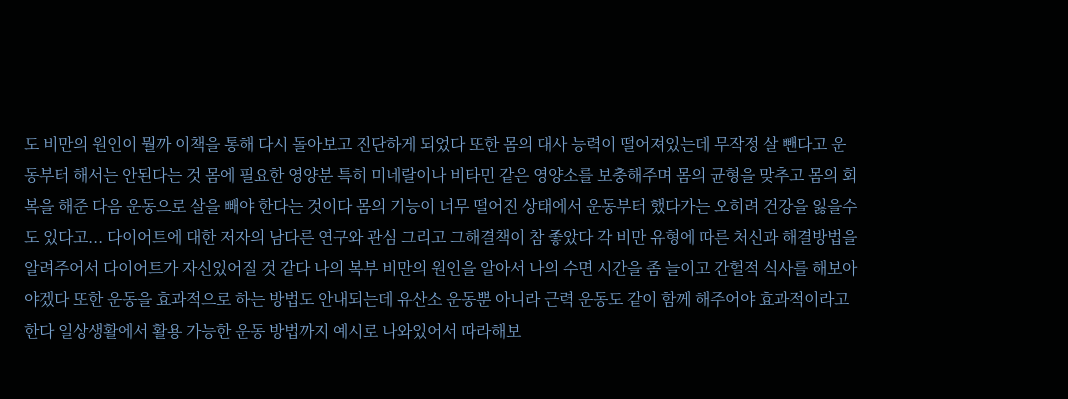도 비만의 원인이 뭘까 이책을 통해 다시 돌아보고 진단하게 되었다 또한 몸의 대사 능력이 떨어져있는데 무작정 살 뺀다고 운동부터 해서는 안된다는 것 몸에 필요한 영양분 특히 미네랄이나 비타민 같은 영양소를 보충해주며 몸의 균형을 맞추고 몸의 회복을 해준 다음 운동으로 살을 빼야 한다는 것이다 몸의 기능이 너무 떨어진 상태에서 운동부터 했다가는 오히려 건강을 잃을수도 있다고... 다이어트에 대한 저자의 남다른 연구와 관심 그리고 그해결책이 참 좋았다 각 비만 유형에 따른 처신과 해결방법을 알려주어서 다이어트가 자신있어질 것 같다 나의 복부 비만의 원인을 알아서 나의 수면 시간을 좀 늘이고 간헐적 식사를 해보아야겠다 또한 운동을 효과적으로 하는 방법도 안내되는데 유산소 운동뿐 아니라 근력 운동도 같이 함께 해주어야 효과적이라고 한다 일상생활에서 활용 가능한 운동 방법까지 예시로 나와있어서 따라해보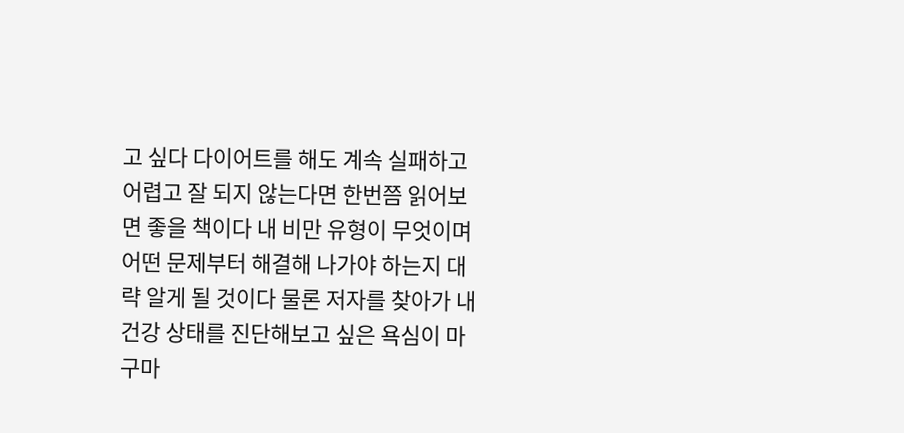고 싶다 다이어트를 해도 계속 실패하고 어렵고 잘 되지 않는다면 한번쯤 읽어보면 좋을 책이다 내 비만 유형이 무엇이며 어떤 문제부터 해결해 나가야 하는지 대략 알게 될 것이다 물론 저자를 찾아가 내 건강 상태를 진단해보고 싶은 욕심이 마구마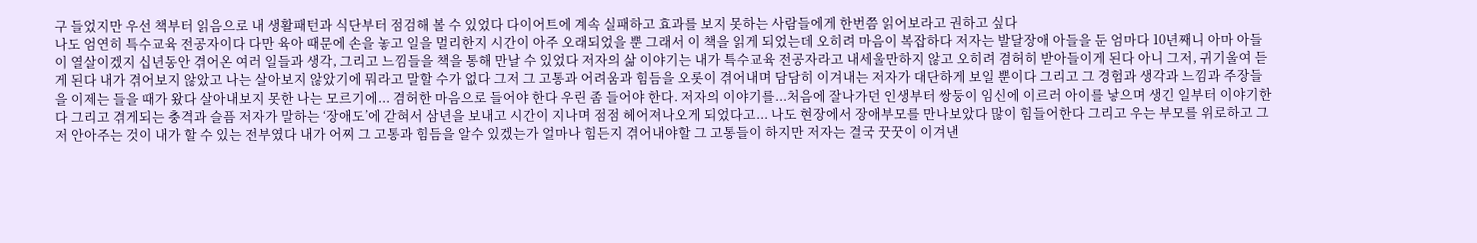구 들었지만 우선 책부터 읽음으로 내 생활패턴과 식단부터 점검해 볼 수 있었다 다이어트에 계속 실패하고 효과를 보지 못하는 사람들에게 한번쯤 읽어보라고 권하고 싶다
나도 엄연히 특수교육 전공자이다 다만 육아 때문에 손을 놓고 일을 멀리한지 시간이 아주 오래되었을 뿐 그래서 이 책을 읽게 되었는데 오히려 마음이 복잡하다 저자는 발달장애 아들을 둔 엄마다 10년째니 아마 아들이 열살이겠지 십년동안 겪어온 여러 일들과 생각, 그리고 느낌들을 책을 통해 만날 수 있었다 저자의 삶 이야기는 내가 특수교육 전공자라고 내세울만하지 않고 오히려 겸허히 받아들이게 된다 아니 그저, 귀기울여 듣게 된다 내가 겪어보지 않았고 나는 살아보지 않았기에 뭐라고 말할 수가 없다 그저 그 고통과 어려움과 힘듬을 오롯이 겪어내며 담담히 이겨내는 저자가 대단하게 보일 뿐이다 그리고 그 경험과 생각과 느낌과 주장들을 이제는 들을 때가 왔다 살아내보지 못한 나는 모르기에... 겸허한 마음으로 들어야 한다 우린 좀 들어야 한다. 저자의 이야기를...처음에 잘나가던 인생부터 쌍둥이 임신에 이르러 아이를 낳으며 생긴 일부터 이야기한다 그리고 겪게되는 충격과 슬픔 저자가 말하는 ‘장애도’에 갇혀서 삼년을 보내고 시간이 지나며 점점 헤어져나오게 되었다고... 나도 현장에서 장애부모를 만나보았다 많이 힘들어한다 그리고 우는 부모를 위로하고 그저 안아주는 것이 내가 할 수 있는 전부였다 내가 어찌 그 고통과 힘듬을 알수 있겠는가 얼마나 힘든지 겪어내야할 그 고통들이 하지만 저자는 결국 꿋꿋이 이겨낸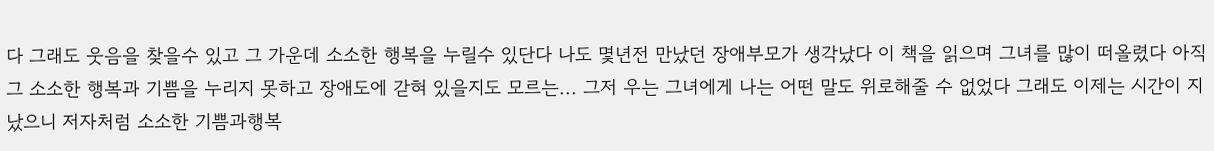다 그래도 웃음을 찾을수 있고 그 가운데 소소한 행복을 누릴수 있단다 나도 몇년전 만났던 장애부모가 생각났다 이 책을 읽으며 그녀를 많이 떠올렸다 아직 그 소소한 행복과 기쁨을 누리지 못하고 장애도에 갇혀 있을지도 모르는... 그저 우는 그녀에게 나는 어떤 말도 위로해줄 수 없었다 그래도 이제는 시간이 지났으니 저자처럼 소소한 기쁨과행복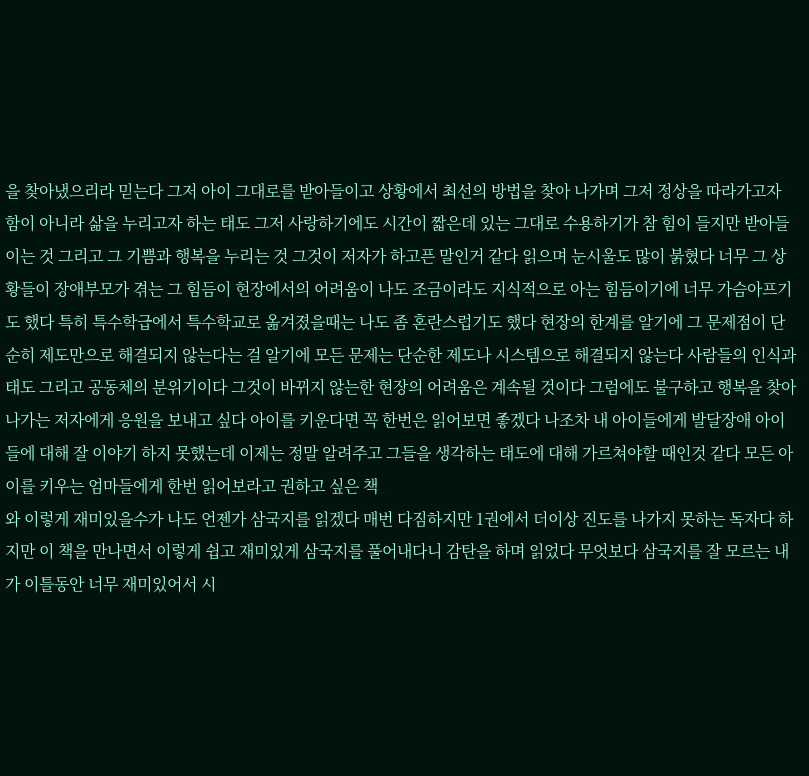을 찾아냈으리라 믿는다 그저 아이 그대로를 받아들이고 상황에서 최선의 방법을 찾아 나가며 그저 정상을 따라가고자 함이 아니라 삶을 누리고자 하는 태도 그저 사랑하기에도 시간이 짧은데 있는 그대로 수용하기가 참 힘이 들지만 받아들이는 것 그리고 그 기쁨과 행복을 누리는 것 그것이 저자가 하고픈 말인거 같다 읽으며 눈시울도 많이 붉혔다 너무 그 상황들이 장애부모가 겪는 그 힘듬이 현장에서의 어려움이 나도 조금이라도 지식적으로 아는 힘듬이기에 너무 가슴아프기도 했다 특히 특수학급에서 특수학교로 옮겨졌을때는 나도 좀 혼란스럽기도 했다 현장의 한계를 알기에 그 문제점이 단순히 제도만으로 해결되지 않는다는 걸 알기에 모든 문제는 단순한 제도나 시스템으로 해결되지 않는다 사람들의 인식과 태도 그리고 공동체의 분위기이다 그것이 바뀌지 않는한 현장의 어려움은 계속될 것이다 그럼에도 불구하고 행복을 찾아나가는 저자에게 응원을 보내고 싶다 아이를 키운다면 꼭 한번은 읽어보면 좋겠다 나조차 내 아이들에게 발달장애 아이들에 대해 잘 이야기 하지 못했는데 이제는 정말 알려주고 그들을 생각하는 태도에 대해 가르쳐야할 때인것 같다 모든 아이를 키우는 엄마들에게 한번 읽어보라고 권하고 싶은 책
와 이렇게 재미있을수가 나도 언젠가 삼국지를 읽겠다 매번 다짐하지만 1권에서 더이상 진도를 나가지 못하는 독자다 하지만 이 책을 만나면서 이렇게 쉽고 재미있게 삼국지를 풀어내다니 감탄을 하며 읽었다 무엇보다 삼국지를 잘 모르는 내가 이틀동안 너무 재미있어서 시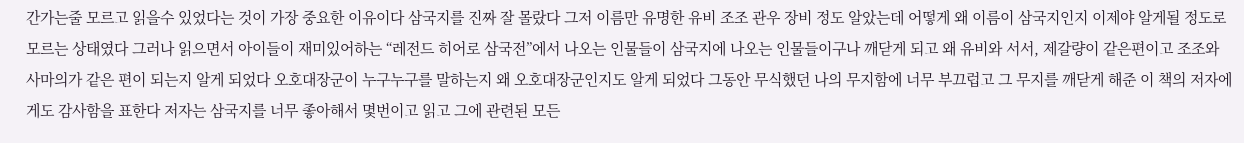간가는줄 모르고 읽을수 있었다는 것이 가장 중요한 이유이다 삼국지를 진짜 잘 몰랐다 그저 이름만 유명한 유비 조조 관우 장비 정도 알았는데 어떻게 왜 이름이 삼국지인지 이제야 알게될 정도로 모르는 상태였다 그러나 읽으면서 아이들이 재미있어하는 “레전드 히어로 삼국전”에서 나오는 인물들이 삼국지에 나오는 인물들이구나 깨닫게 되고 왜 유비와 서서, 제갈량이 같은편이고 조조와 사마의가 같은 편이 되는지 알게 되었다 오호대장군이 누구누구를 말하는지 왜 오호대장군인지도 알게 되었다 그동안 무식했던 나의 무지함에 너무 부끄럽고 그 무지를 깨닫게 해준 이 책의 저자에게도 감사함을 표한다 저자는 삼국지를 너무 좋아해서 몇번이고 읽고 그에 관련된 모든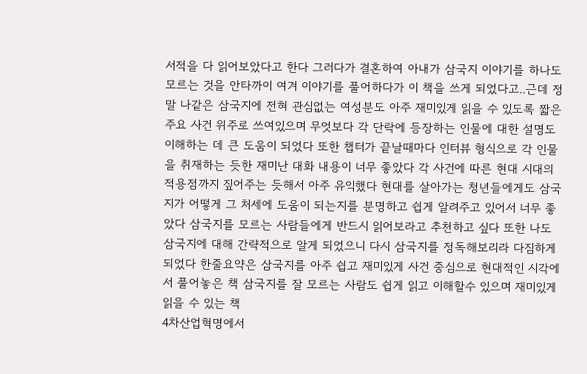서적을 다 읽어보았다고 한다 그러다가 결혼하여 아내가 삼국지 이야기를 하나도 모르는 것을 안타까이 여겨 이야기를 풀어하다가 이 책을 쓰게 되었다고..근데 정말 나같은 삼국지에 전혀 관심없는 여성분도 아주 재미있게 읽을 수 있도록 짧은 주요 사건 위주로 쓰여있으며 무엇보다 각 단락에 등장하는 인물에 대한 설명도 이해하는 데 큰 도움이 되었다 또한 챕터가 끝날때마다 인터뷰 형식으로 각 인물을 취재하는 듯한 재미난 대화 내용이 너무 좋았다 각 사건에 따른 현대 시대의 적용점까지 짚어주는 듯해서 아주 유익했다 현대를 살아가는 청년들에게도 삼국지가 어떻게 그 처세에 도움이 되는지를 분명하고 쉽게 알려주고 있어서 너무 좋았다 삼국지를 모르는 사람들에게 반드시 읽어보라고 추천하고 싶다 또한 나도 삼국지에 대해 간략적으로 알게 되었으니 다시 삼국지를 정독해보리라 다짐하게 되었다 한줄요약은 삼국지를 아주 쉽고 재미있게 사건 중심으로 현대적인 시각에서 풀어놓은 책 삼국지를 잘 모르는 사람도 쉽게 읽고 이해할수 있으며 재미있게 읽을 수 있는 책
4차산업혁명에서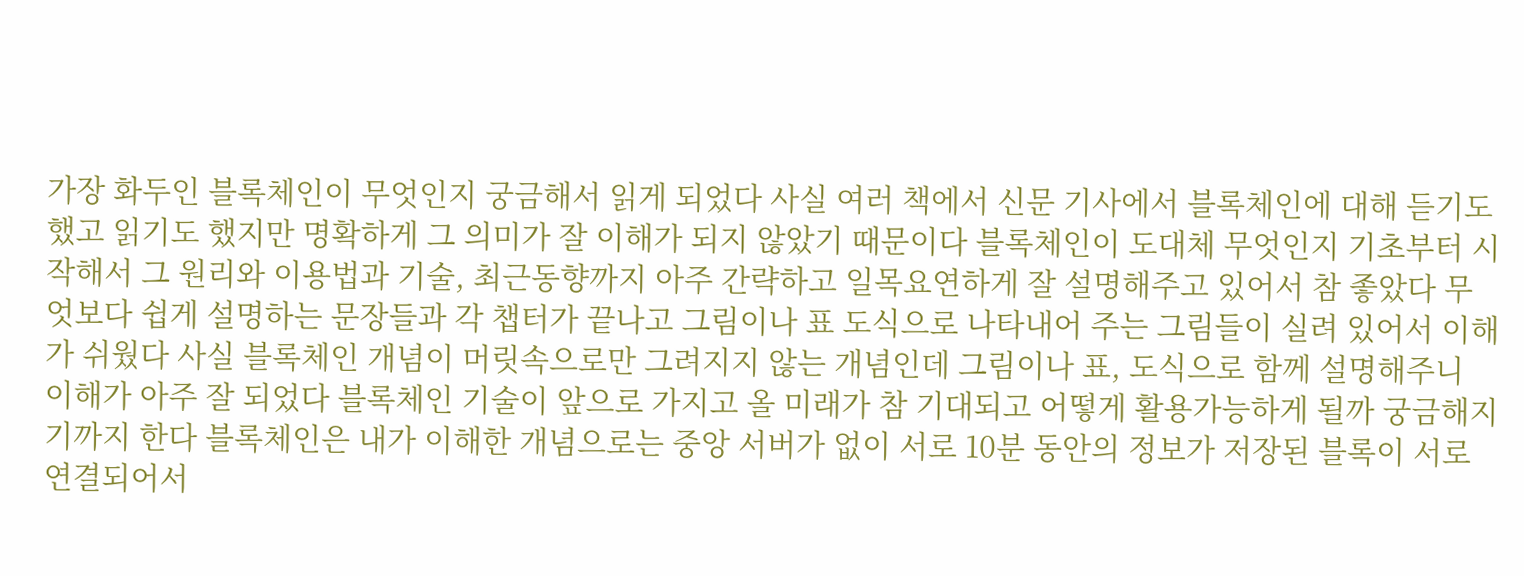가장 화두인 블록체인이 무엇인지 궁금해서 읽게 되었다 사실 여러 책에서 신문 기사에서 블록체인에 대해 듣기도했고 읽기도 했지만 명확하게 그 의미가 잘 이해가 되지 않았기 때문이다 블록체인이 도대체 무엇인지 기초부터 시작해서 그 원리와 이용법과 기술, 최근동향까지 아주 간략하고 일목요연하게 잘 설명해주고 있어서 참 좋았다 무엇보다 쉽게 설명하는 문장들과 각 챕터가 끝나고 그림이나 표 도식으로 나타내어 주는 그림들이 실려 있어서 이해가 쉬웠다 사실 블록체인 개념이 머릿속으로만 그려지지 않는 개념인데 그림이나 표, 도식으로 함께 설명해주니 이해가 아주 잘 되었다 블록체인 기술이 앞으로 가지고 올 미래가 참 기대되고 어떻게 활용가능하게 될까 궁금해지기까지 한다 블록체인은 내가 이해한 개념으로는 중앙 서버가 없이 서로 10분 동안의 정보가 저장된 블록이 서로 연결되어서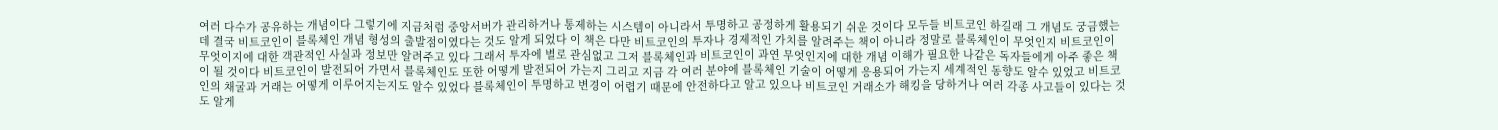여러 다수가 공유하는 개념이다 그렇기에 지금처럼 중앙서버가 관리하거나 통제하는 시스템이 아니라서 투명하고 공정하게 활용되기 쉬운 것이다 모두들 비트코인 하길래 그 개념도 궁금했는데 결국 비트코인이 블록체인 개념 형성의 출발점이였다는 것도 알게 되었다 이 책은 다만 비트코인의 투자나 경제적인 가치를 알려주는 책이 아니라 정말로 블록체인이 무엇인지 비트코인이 무엇이지에 대한 객관적인 사실과 정보만 알려주고 있다 그래서 투자에 별로 관심없고 그저 블록체인과 비트코인이 과연 무엇인지에 대한 개념 이해가 필요한 나같은 독자들에게 아주 좋은 책이 될 것이다 비트코인이 발전되어 가면서 블록체인도 또한 어떻게 발전되어 가는지 그리고 지금 각 여러 분야에 블록체인 기술이 어떻게 응용되어 가는지 세계적인 동향도 알수 있었고 비트코인의 채굴과 거래는 어떻게 이루어지는지도 알수 있었다 블록체인이 투명하고 변경이 어렵기 때문에 안전하다고 알고 있으나 비트코인 거래소가 해킹을 당하거나 여러 각종 사고들이 있다는 것도 알게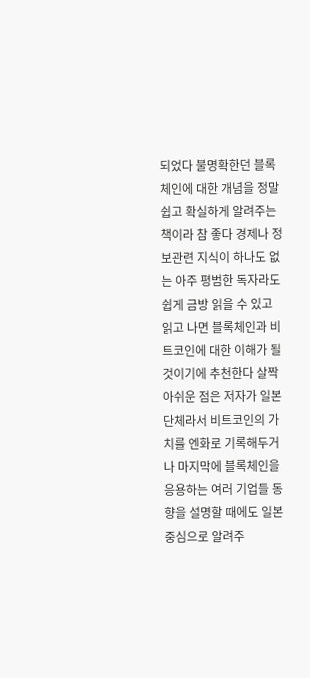되었다 불명확한던 블록체인에 대한 개념을 정말 쉽고 확실하게 알려주는 책이라 참 좋다 경제나 정보관련 지식이 하나도 없는 아주 평범한 독자라도 쉽게 금방 읽을 수 있고 읽고 나면 블록체인과 비트코인에 대한 이해가 될것이기에 추천한다 살짝 아쉬운 점은 저자가 일본 단체라서 비트코인의 가치를 엔화로 기록해두거나 마지막에 블록체인을 응용하는 여러 기업들 동향을 설명할 때에도 일본 중심으로 알려주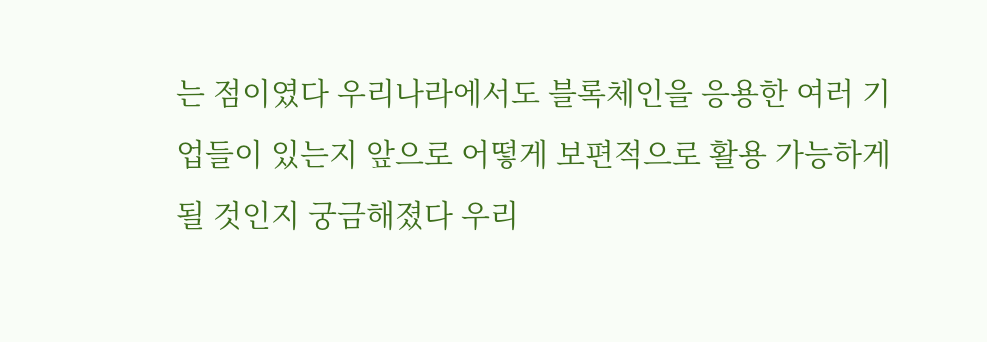는 점이였다 우리나라에서도 블록체인을 응용한 여러 기업들이 있는지 앞으로 어떻게 보편적으로 활용 가능하게 될 것인지 궁금해졌다 우리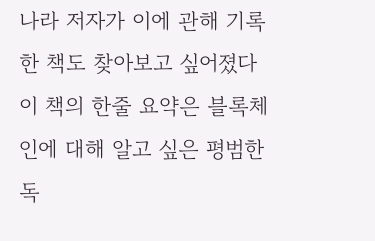나라 저자가 이에 관해 기록한 책도 찾아보고 싶어졌다 이 책의 한줄 요약은 블록체인에 대해 알고 싶은 평범한 독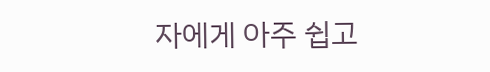자에게 아주 쉽고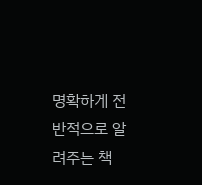명확하게 전반적으로 알려주는 책